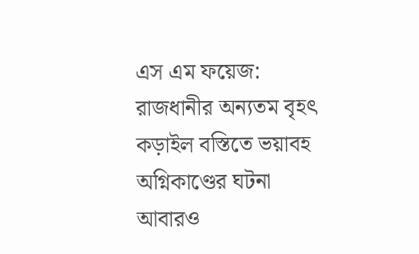এস এম ফয়েজ: রাজধানীর অন্যতম বৃহৎ কড়াইল বস্তিতে ভয়াবহ অগ্নিকাণ্ডের ঘটনা আবারও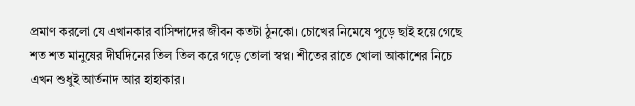প্রমাণ করলো যে এখানকার বাসিন্দাদের জীবন কতটা ঠুনকো। চোখের নিমেষে পুড়ে ছাই হয়ে গেছে শত শত মানুষের দীর্ঘদিনের তিল তিল করে গড়ে তোলা স্বপ্ন। শীতের রাতে খোলা আকাশের নিচে এখন শুধুই আর্তনাদ আর হাহাকার।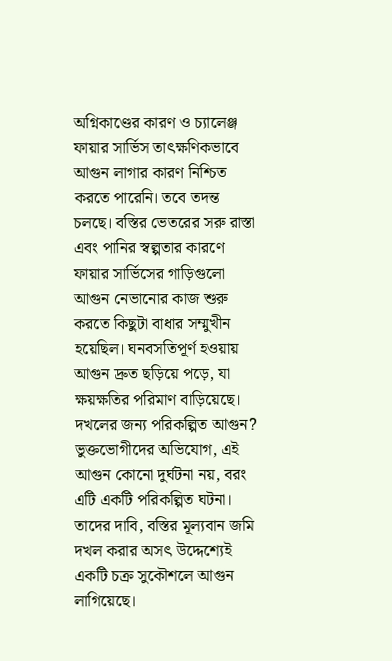অগ্নিকাণ্ডের কারণ ও চ্যালেঞ্জ
ফায়ার সার্ভিস তাৎক্ষণিকভাবে আগুন লাগার কারণ নিশ্চিত করতে পারেনি। তবে তদন্ত চলছে। বস্তির ভেতরের সরু রাস্তা এবং পানির স্বল্পতার কারণে ফায়ার সার্ভিসের গাড়িগুলো আগুন নেভানোর কাজ শুরু করতে কিছুটা বাধার সম্মুখীন হয়েছিল। ঘনবসতিপূর্ণ হওয়ায় আগুন দ্রুত ছড়িয়ে পড়ে, যা ক্ষয়ক্ষতির পরিমাণ বাড়িয়েছে।
দখলের জন্য পরিকল্পিত আগুন?
ভুক্তভোগীদের অভিযোগ, এই আগুন কোনো দুর্ঘটনা নয়, বরং এটি একটি পরিকল্পিত ঘটনা। তাদের দাবি, বস্তির মূল্যবান জমি দখল করার অসৎ উদ্দেশ্যেই একটি চক্র সুকৌশলে আগুন লাগিয়েছে।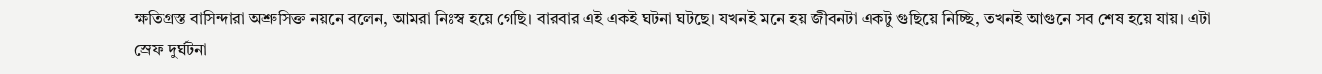ক্ষতিগ্রস্ত বাসিন্দারা অশ্রুসিক্ত নয়নে বলেন, আমরা নিঃস্ব হয়ে গেছি। বারবার এই একই ঘটনা ঘটছে। যখনই মনে হয় জীবনটা একটু গুছিয়ে নিচ্ছি, তখনই আগুনে সব শেষ হয়ে যায়। এটা স্রেফ দুর্ঘটনা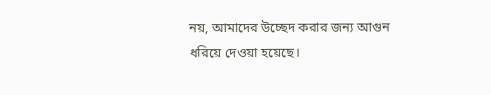নয়, আমাদের উচ্ছেদ করার জন্য আগুন ধরিয়ে দেওয়া হয়েছে।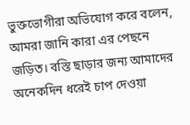ভুক্তভোগীরা অভিযোগ করে বলেন, আমরা জানি কারা এর পেছনে জড়িত। বস্তি ছাড়ার জন্য আমাদের অনেকদিন ধরেই চাপ দেওয়া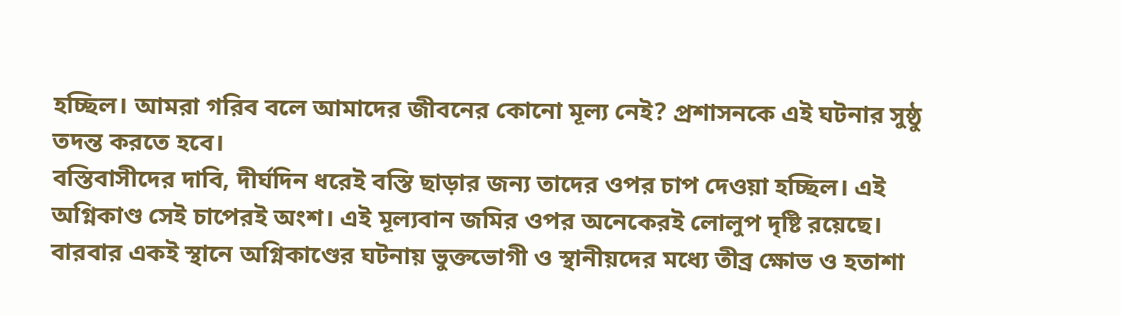হচ্ছিল। আমরা গরিব বলে আমাদের জীবনের কোনো মূল্য নেই? প্রশাসনকে এই ঘটনার সুষ্ঠু তদন্ত করতে হবে।
বস্তিবাসীদের দাবি, দীর্ঘদিন ধরেই বস্তি ছাড়ার জন্য তাদের ওপর চাপ দেওয়া হচ্ছিল। এই অগ্নিকাণ্ড সেই চাপেরই অংশ। এই মূল্যবান জমির ওপর অনেকেরই লোলুপ দৃষ্টি রয়েছে।
বারবার একই স্থানে অগ্নিকাণ্ডের ঘটনায় ভুক্তভোগী ও স্থানীয়দের মধ্যে তীব্র ক্ষোভ ও হতাশা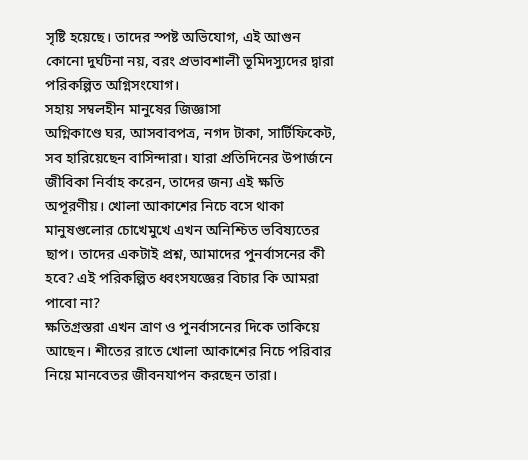সৃষ্টি হয়েছে। তাদের স্পষ্ট অভিযোগ, এই আগুন কোনো দুর্ঘটনা নয়, বরং প্রভাবশালী ভূমিদস্যুদের দ্বারা পরিকল্পিত অগ্নিসংযোগ।
সহায় সম্বলহীন মানুষের জিজ্ঞাসা
অগ্নিকাণ্ডে ঘর, আসবাবপত্র, নগদ টাকা, সার্টিফিকেট, সব হারিয়েছেন বাসিন্দারা। যারা প্রতিদিনের উপার্জনে জীবিকা নির্বাহ করেন, তাদের জন্য এই ক্ষতি অপূরণীয়। খোলা আকাশের নিচে বসে থাকা মানুষগুলোর চোখেমুখে এখন অনিশ্চিত ভবিষ্যতের ছাপ। তাদের একটাই প্রশ্ন, আমাদের পুনর্বাসনের কী হবে? এই পরিকল্পিত ধ্বংসযজ্ঞের বিচার কি আমরা পাবো না?
ক্ষতিগ্রস্তরা এখন ত্রাণ ও পুনর্বাসনের দিকে তাকিয়ে আছেন। শীতের রাতে খোলা আকাশের নিচে পরিবার নিয়ে মানবেতর জীবনযাপন করছেন তারা।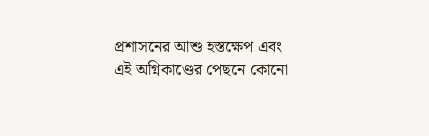প্রশাসনের আশু হস্তক্ষেপ এবং এই অগ্নিকাণ্ডের পেছনে কোনো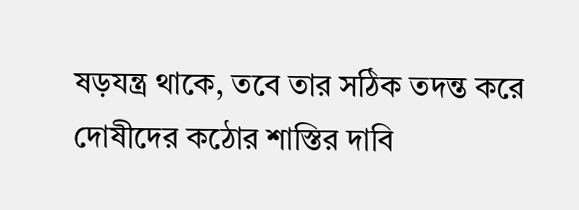ষড়যন্ত্র থাকে, তবে তার সঠিক তদন্ত করে দোষীদের কঠোর শাস্তির দাবি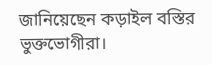জানিয়েছেন কড়াইল বস্তির ভুক্তভোগীরা।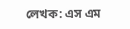লেখক: এস এম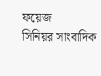ফয়েজ
সিনিয়র সাংবাদিক